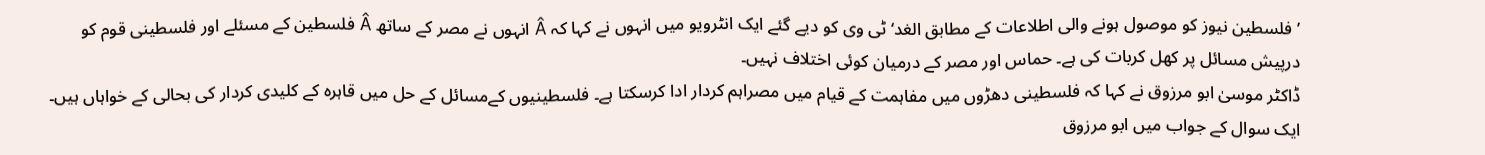’فلسطین نیوز کو موصول ہونے والی اطلاعات کے مطابق الغد‘ ٹی وی کو دیے گئے ایک انٹرویو میں انہوں نے کہا کہ Â انہوں نے مصر کے ساتھ Â فلسطین کے مسئلے اور فلسطینی قوم کو درپیش مسائل پر کھل کربات کی ہے۔ حماس اور مصر کے درمیان کوئی اختلاف نہیں۔
ڈاکٹر موسیٰ ابو مرزوق نے کہا کہ فلسطینی دھڑوں میں مفاہمت کے قیام میں مصراہم کردار ادا کرسکتا ہے۔ فلسطینیوں کےمسائل کے حل میں قاہرہ کے کلیدی کردار کی بحالی کے خواہاں ہیں۔
ایک سوال کے جواب میں ابو مرزوق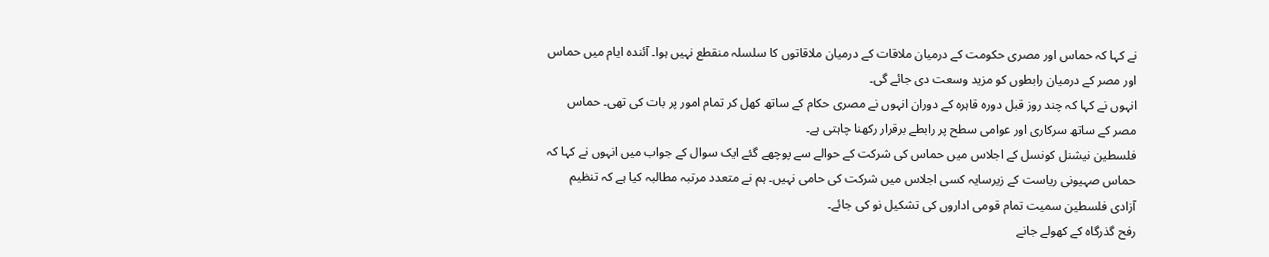نے کہا کہ حماس اور مصری حکومت کے درمیان ملاقات کے درمیان ملاقاتوں کا سلسلہ منقطع نہیں ہوا۔ آئندہ ایام میں حماس اور مصر کے درمیان رابطوں کو مزید وسعت دی جائے گی۔
انہوں نے کہا کہ چند روز قبل دورہ قاہرہ کے دوران انہوں نے مصری حکام کے ساتھ کھل کر تمام امور پر بات کی تھی۔ حماس مصر کے ساتھ سرکاری اور عوامی سطح پر رابطے برقرار رکھنا چاہتی ہے۔
فلسطین نیشنل کونسل کے اجلاس میں حماس کی شرکت کے حوالے سے پوچھے گئے ایک سوال کے جواب میں انہوں نے کہا کہ حماس صہیونی ریاست کے زیرسایہ کسی اجلاس میں شرکت کی حامی نہیں۔ ہم نے متعدد مرتبہ مطالبہ کیا ہے کہ تنظیم آزادی فلسطین سمیت تمام قومی اداروں کی تشکیل نو کی جائے۔
رفح گذرگاہ کے کھولے جانے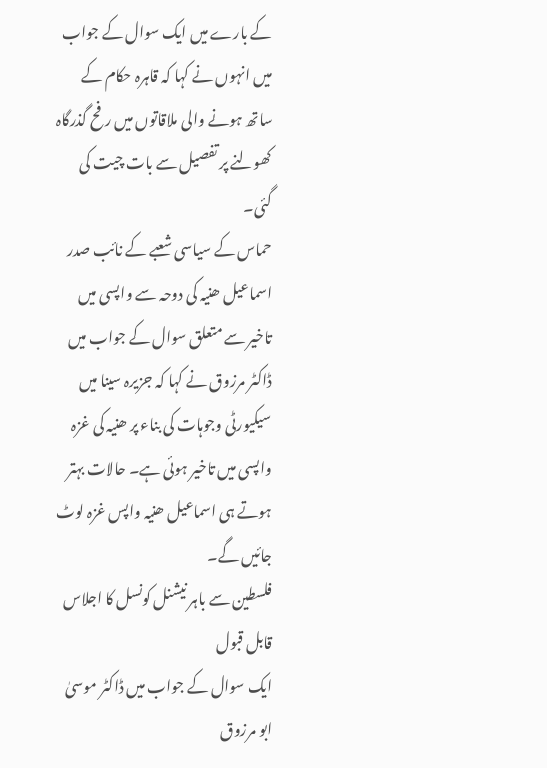کے بارے میں ایک سوال کے جواب میں انہوں نے کہا کہ قاہرہ حکام کے ساتھ ہونے والی ملاقاتوں میں رفح گذرگاہ کھولنے پر تفصیل سے بات چیت کی گئی۔
حماس کے سیاسی شعبے کے نائب صدر اسماعیل ھنیہ کی دوحہ سے واپسی میں تاخیر سے متعلق سوال کے جواب میں ڈاکٹر مرزوق نے کہا کہ جزیرہ سینا میں سیکیورٹی وجوہات کی بناء پر ھنیہ کی غزہ واپسی میں تاخیر ہوئی ہے۔ حالات بہتر ہوتے ہی اسماعیل ھنیہ واپس غزہ لوٹ جائیں گے۔
فلسطین سے باہر نیشنل کونسل کا اجلاس قابل قبول
ایک سوال کے جواب میں ڈاکٹر موسیٰ ابو مرزوق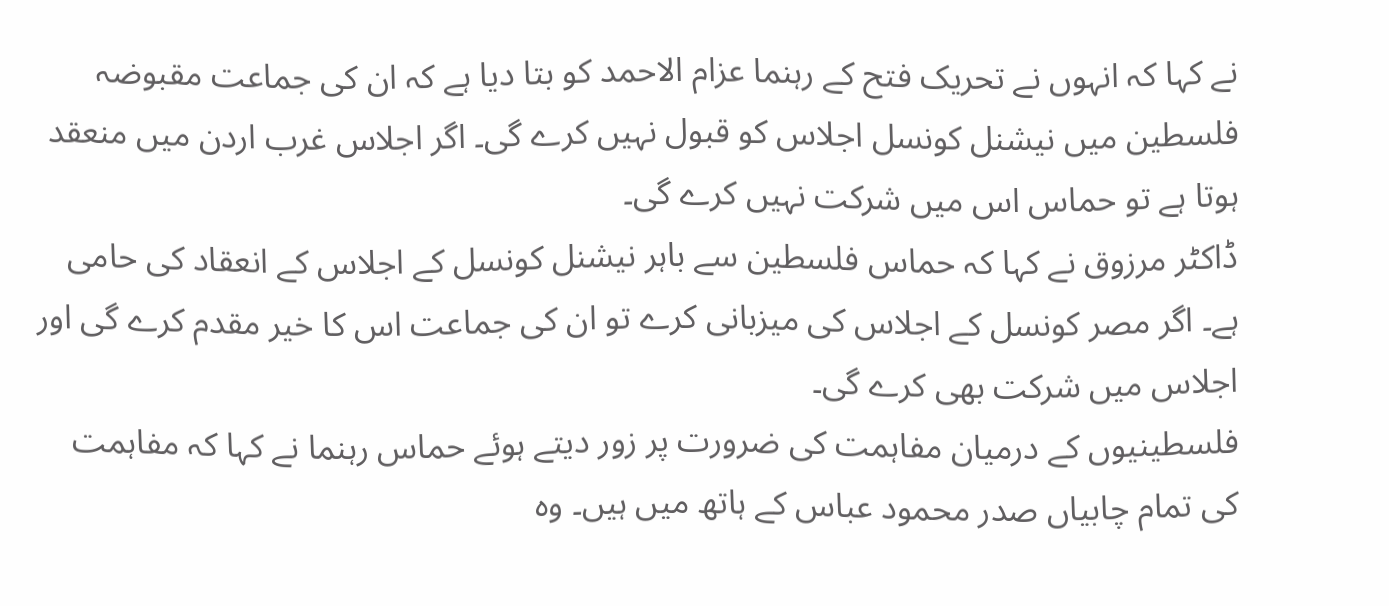نے کہا کہ انہوں نے تحریک فتح کے رہنما عزام الاحمد کو بتا دیا ہے کہ ان کی جماعت مقبوضہ فلسطین میں نیشنل کونسل اجلاس کو قبول نہیں کرے گی۔ اگر اجلاس غرب اردن میں منعقد ہوتا ہے تو حماس اس میں شرکت نہیں کرے گی۔
ڈاکٹر مرزوق نے کہا کہ حماس فلسطین سے باہر نیشنل کونسل کے اجلاس کے انعقاد کی حامی ہے۔ اگر مصر کونسل کے اجلاس کی میزبانی کرے تو ان کی جماعت اس کا خیر مقدم کرے گی اور اجلاس میں شرکت بھی کرے گی۔
فلسطینیوں کے درمیان مفاہمت کی ضرورت پر زور دیتے ہوئے حماس رہنما نے کہا کہ مفاہمت کی تمام چابیاں صدر محمود عباس کے ہاتھ میں ہیں۔ وہ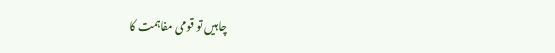چاہیں تو قومی مفاہمت کا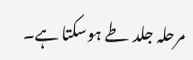مرحلہ جلد طے ہوسکتا ہے۔